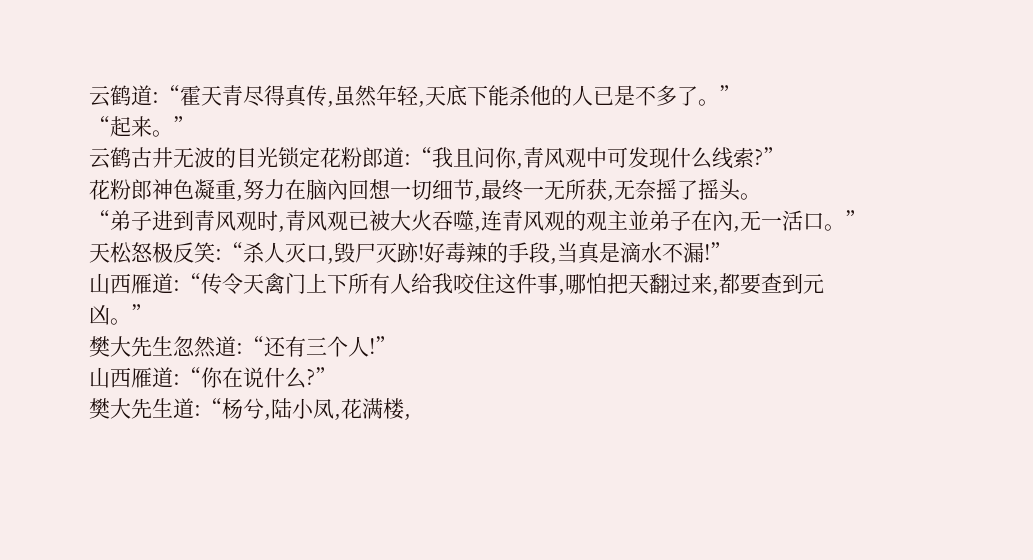云鹤道:“霍天青尽得真传,虽然年轻,天底下能杀他的人已是不多了。”
“起来。”
云鹤古井无波的目光锁定花粉郎道:“我且问你,青风观中可发现什么线索?”
花粉郎神色凝重,努力在脑內回想一切细节,最终一无所获,无奈摇了摇头。
“弟子进到青风观时,青风观已被大火吞噬,连青风观的观主並弟子在內,无一活口。”
天松怒极反笑:“杀人灭口,毁尸灭跡!好毒辣的手段,当真是滴水不漏!”
山西雁道:“传令天禽门上下所有人给我咬住这件事,哪怕把天翻过来,都要查到元凶。”
樊大先生忽然道:“还有三个人!”
山西雁道:“你在说什么?”
樊大先生道:“杨兮,陆小凤,花满楼,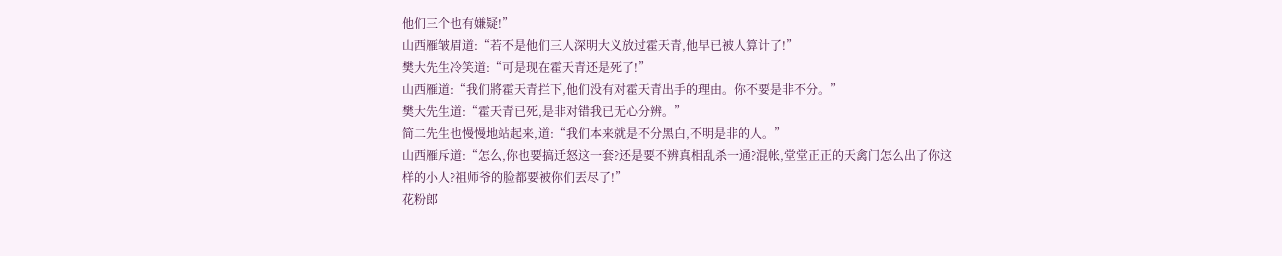他们三个也有嫌疑!”
山西雁皱眉道:“若不是他们三人深明大义放过霍天青,他早已被人算计了!”
樊大先生冷笑道:“可是现在霍天青还是死了!”
山西雁道:“我们將霍天青拦下,他们没有对霍天青出手的理由。你不要是非不分。”
樊大先生道:“霍天青已死,是非对错我已无心分辨。”
简二先生也慢慢地站起来,道:“我们本来就是不分黑白,不明是非的人。”
山西雁斥道:“怎么,你也要搞迁怒这一套?还是要不辨真相乱杀一通?混帐,堂堂正正的天禽门怎么出了你这样的小人?祖师爷的脸都要被你们丟尽了!”
花粉郎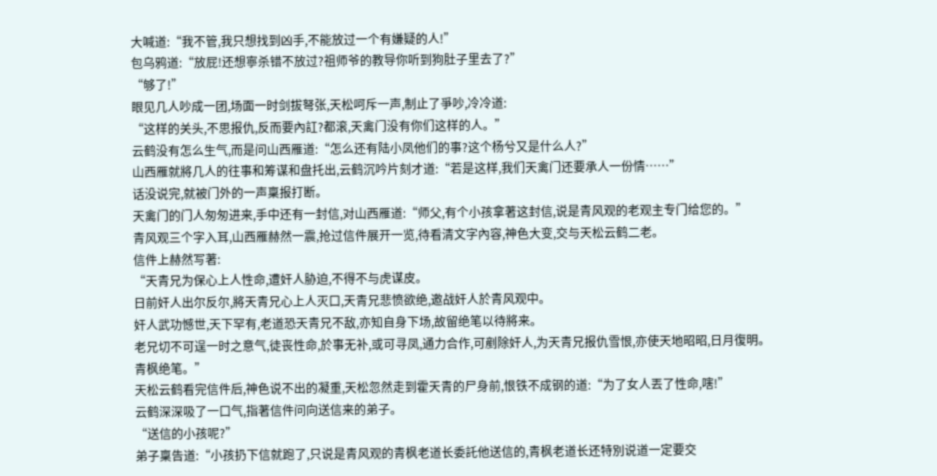大喊道:“我不管,我只想找到凶手,不能放过一个有嫌疑的人!”
包乌鸦道:“放屁!还想寧杀错不放过?祖师爷的教导你听到狗肚子里去了?”
“够了!”
眼见几人吵成一团,场面一时剑拔弩张,天松呵斥一声,制止了爭吵,冷冷道:
“这样的关头,不思报仇,反而要內訌?都滚,天禽门没有你们这样的人。”
云鹤没有怎么生气,而是问山西雁道:“怎么还有陆小凤他们的事?这个杨兮又是什么人?”
山西雁就將几人的往事和筹谋和盘托出,云鹤沉吟片刻才道:“若是这样,我们天禽门还要承人一份情……”
话没说完,就被门外的一声稟报打断。
天禽门的门人匆匆进来,手中还有一封信,对山西雁道:“师父,有个小孩拿著这封信,说是青风观的老观主专门给您的。”
青风观三个字入耳,山西雁赫然一震,抢过信件展开一览,待看清文字內容,神色大变,交与天松云鹤二老。
信件上赫然写著:
“天青兄为保心上人性命,遭奸人胁迫,不得不与虎谋皮。
日前奸人出尔反尔,將天青兄心上人灭口,天青兄悲愤欲绝,邀战奸人於青风观中。
奸人武功憾世,天下罕有,老道恐天青兄不敌,亦知自身下场,故留绝笔以待將来。
老兄切不可逞一时之意气,徒丧性命,於事无补,或可寻凤,通力合作,可剷除奸人,为天青兄报仇雪恨,亦使天地昭昭,日月復明。
青枫绝笔。”
天松云鹤看完信件后,神色说不出的凝重,天松忽然走到霍天青的尸身前,恨铁不成钢的道:“为了女人丟了性命,嗐!”
云鹤深深吸了一口气,指著信件问向送信来的弟子。
“送信的小孩呢?”
弟子稟告道:“小孩扔下信就跑了,只说是青风观的青枫老道长委託他送信的,青枫老道长还特別说道一定要交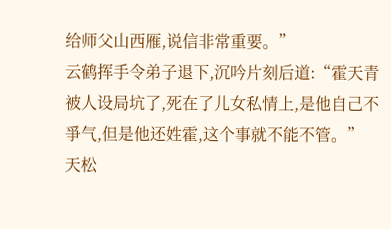给师父山西雁,说信非常重要。”
云鹤挥手令弟子退下,沉吟片刻后道:“霍天青被人设局坑了,死在了儿女私情上,是他自己不爭气,但是他还姓霍,这个事就不能不管。”
天松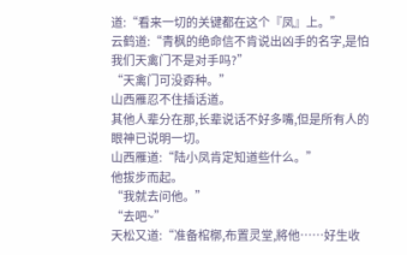道:“看来一切的关键都在这个『凤』上。”
云鹤道:“青枫的绝命信不肯说出凶手的名字,是怕我们天禽门不是对手吗?”
“天禽门可没孬种。”
山西雁忍不住插话道。
其他人辈分在那,长辈说话不好多嘴,但是所有人的眼神已说明一切。
山西雁道:“陆小凤肯定知道些什么。”
他拔步而起。
“我就去问他。”
“去吧~”
天松又道:“准备棺槨,布置灵堂,將他……好生收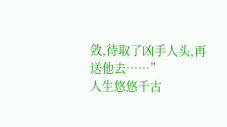敛,待取了凶手人头,再送他去……”
人生悠悠千古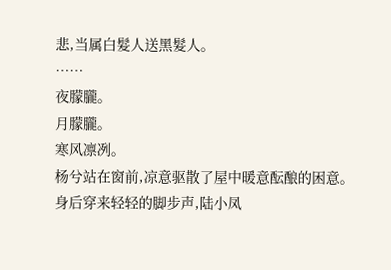悲,当属白髮人送黑髮人。
……
夜朦朧。
月朦朧。
寒风凛冽。
杨兮站在窗前,凉意驱散了屋中暖意酝酿的困意。
身后穿来轻轻的脚步声,陆小凤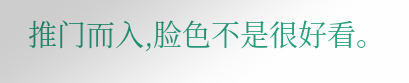推门而入,脸色不是很好看。